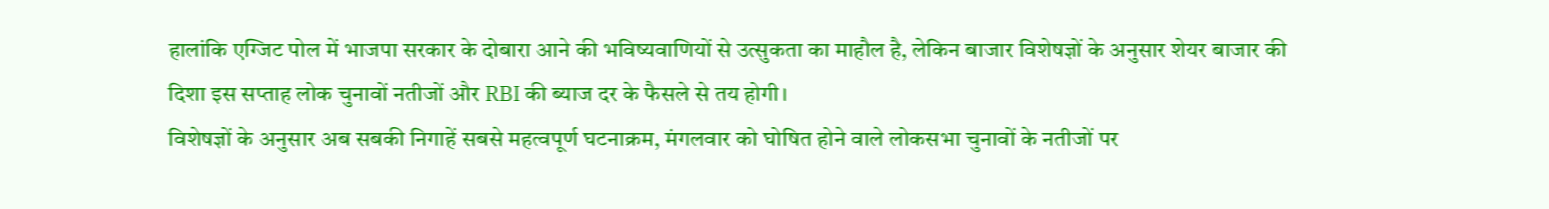हालांकि एग्जिट पोल में भाजपा सरकार के दोबारा आने की भविष्यवाणियों से उत्सुकता का माहौल है, लेकिन बाजार विशेषज्ञों के अनुसार शेयर बाजार की दिशा इस सप्ताह लोक चुनावों नतीजों और RBI की ब्याज दर के फैसले से तय होगी।
विशेषज्ञों के अनुसार अब सबकी निगाहें सबसे महत्वपूर्ण घटनाक्रम, मंगलवार को घोषित होने वाले लोकसभा चुनावों के नतीजों पर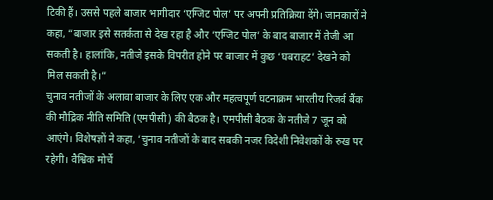टिकी हैं। उससे पहले बाजार भागीदार ‘एग्जिट पोल’ पर अपनी प्रतिक्रिया देंगे। जानकारों ने कहा, “बाजार इसे सतर्कता से देख रहा है और ‘एग्जिट पोल’ के बाद बाजार में तेजी आ सकती है। हालांकि, नतीजे इसके विपरीत होने पर बाजार में कुछ ‘घबराहट’ देखने को मिल सकती है।”
चुनाव नतीजों के अलावा बाजार के लिए एक और महत्वपूर्ण घटनाक्रम भारतीय रिजर्व बैंक की मौद्रिक नीति समिति (एमपीसी) की बैठक है। एमपीसी बैठक के नतीजे 7 जून को आएंगे। विशेषज्ञों ने कहा, ‘चुनाव नतीजों के बाद सबकी नजर विदेशी निवेशकों के रुख पर रहेगी। वैश्विक मोर्चे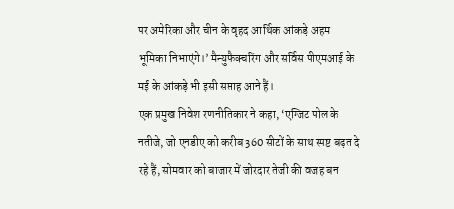पर अमेरिका और चीन के वृहद आर्थिक आंकड़े अहम भूमिका निभाएंगे।’ मैन्युफैक्चरिंग और सर्विस पीएमआई के मई के आंकड़े भी इसी सप्ताह आने हैं।
एक प्रमुख निवेश रणनीतिकार ने कहा, ‘एग्जिट पोल के नतीजे, जो एनडीए को करीब 360 सीटों के साथ स्पष्ट बढ़त दे रहे हैं, सोमवार को बाजार में जोरदार तेजी की वजह बन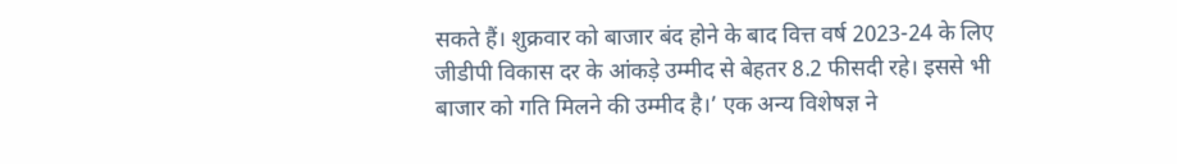सकते हैं। शुक्रवार को बाजार बंद होने के बाद वित्त वर्ष 2023-24 के लिए जीडीपी विकास दर के आंकड़े उम्मीद से बेहतर 8.2 फीसदी रहे। इससे भी बाजार को गति मिलने की उम्मीद है।’ एक अन्य विशेषज्ञ ने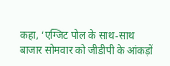कहा, ‘एग्जिट पोल के साथ-साथ बाजार सोमवार को जीडीपी के आंकड़ों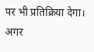पर भी प्रतिक्रिया देगा। अगर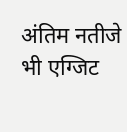अंतिम नतीजे भी एग्जिट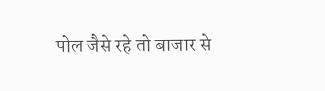पोल जैसे रहे तो बाजार से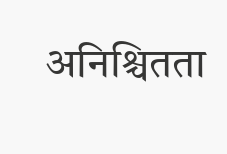अनिश्चितता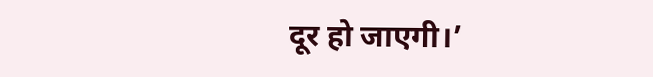दूर हो जाएगी।’